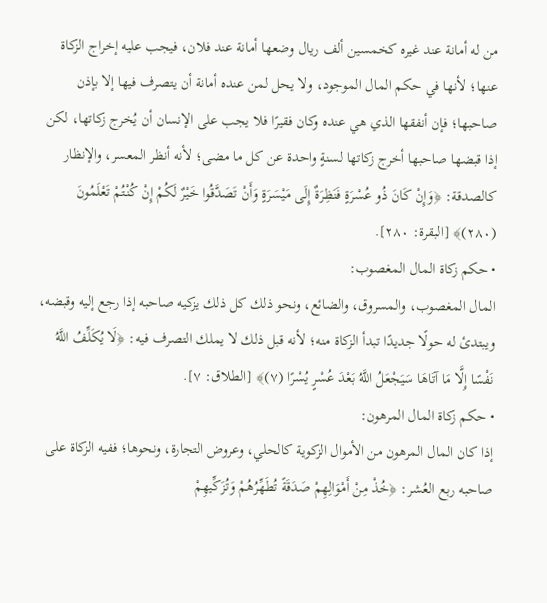من له أمانة عند غيره كخمسين ألف ريال وضعها أمانة عند فلان، فيجب عليه إخراج الزكاة عنها؛ لأنها في حكم المال الموجود، ولا يحل لمن عنده أمانة أن يتصرف فيها إلا بإذن صاحبها؛ فإن أنفقها الذي هي عنده وكان فقيرًا فلا يجب على الإنسان أن يُخرج زكاتها، لكن إذا قبضها صاحبها أخرج زكاتها لسنةٍ واحدة عن كل ما مضى؛ لأنه أنظر المعسر، والإنظار كالصدقة: ﴿وَإِنْ كَانَ ذُو عُسْرَةٍ فَنَظِرَةٌ إِلَى مَيْسَرَةٍ وَأَنْ تَصَدَّقُوا خَيْرٌ لَكُمْ إِنْ كُنْتُمْ تَعْلَمُونَ (٢٨٠)﴾ [البقرة: ٢٨٠].
• حكم زكاة المال المغصوب:
المال المغصوب، والمسروق، والضائع، ونحو ذلك كل ذلك يزكيه صاحبه إذا رجع إليه وقبضه، ويبتدئ له حولًا جديدًا تبدأ الزكاة منه؛ لأنه قبل ذلك لا يملك التصرف فيه: ﴿لَا يُكَلِّفُ اللَّهُ نَفْسًا إِلَّا مَا آتَاهَا سَيَجْعَلُ اللَّهُ بَعْدَ عُسْرٍ يُسْرًا (٧)﴾ [الطلاق: ٧].
• حكم زكاة المال المرهون:
إذا كان المال المرهون من الأموال الزكوية كالحلي، وعروض التجارة، ونحوها؛ ففيه الزكاة على صاحبه ربع العُشر: ﴿خُذْ مِنْ أَمْوَالِهِمْ صَدَقَةً تُطَهِّرُهُمْ وَتُزَكِّيهِمْ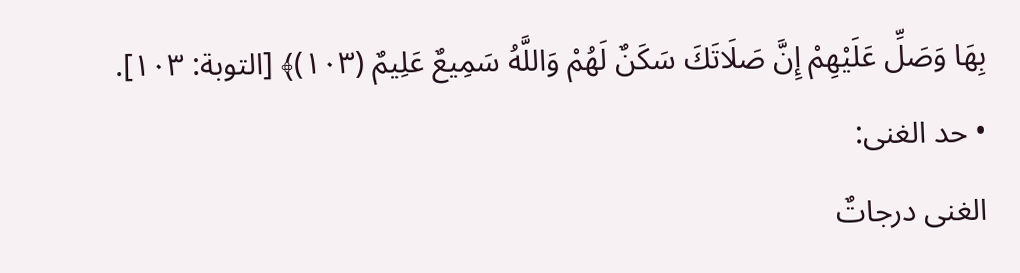بِهَا وَصَلِّ عَلَيْهِمْ إِنَّ صَلَاتَكَ سَكَنٌ لَهُمْ وَاللَّهُ سَمِيعٌ عَلِيمٌ (١٠٣)﴾ [التوبة: ١٠٣].
• حد الغنى:
الغنى درجاتٌ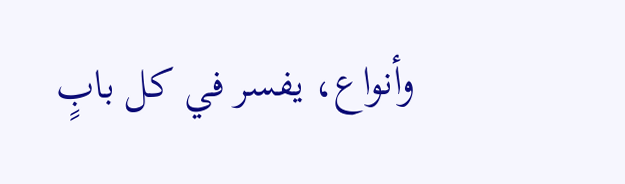وأنواع، يفسر في كل بابٍ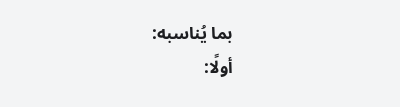بما يُناسبه:
أولًا: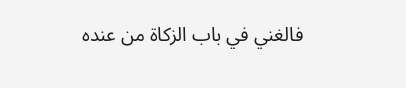فالغني في باب الزكاة من عنده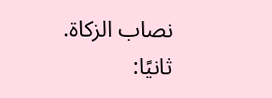نصاب الزكاة.
ثانيًا: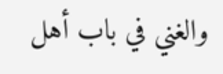والغني في باب أهل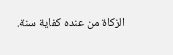الزكاة من عنده كفاية سنة.